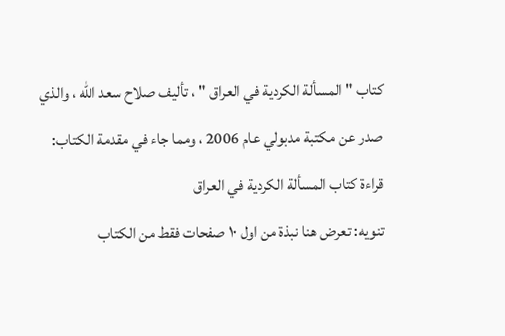كتاب " المسألة الكردية في العراق " ، تأليف صلاح سعد الله ، والذي صدر عن مكتبة مدبولي عام 2006 ، ومما جاء في مقدمة الكتاب:
قراءة كتاب المسألة الكردية في العراق
تنويه: تعرض هنا نبذة من اول ١٠ صفحات فقط من الكتاب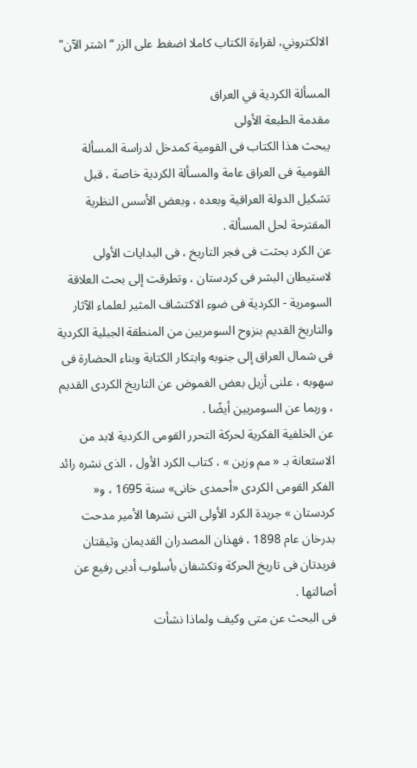الالكتروني، لقراءة الكتاب كاملا اضغط على الزر “اشتر الآن"

المسألة الكردية في العراق
مقدمة الطبعة الأولى
يبحث هذا الكتاب فى القومية كمدخل لدراسة المسألة القومية فى العراق عامة والمسألة الكردية خاصة ، قبل تشكيل الدولة العراقية وبعده ، وبعض الأسس النظرية المقترحة لحل المسألة .
عن الكرد بحثت فى فجر التاريخ ، فى البدايات الأولى لاستيطان البشر فى كردستان ، وتطرقت إلى بحث العلاقة السومرية - الكردية فى ضوء الاكتشاف المثير لعلماء الآثار والتاريخ القديم بنزوح السومريين من المنطقة الجبلية الكردية فى شمال العراق إلى جنوبه وابتكار الكتابة وبناء الحضارة فى سهوبه ، علنى أزيل بعض الغموض عن التاريخ الكردى القديم ، وربما عن السومريين أيضًا .
عن الخلفية الفكرية لحركة التحرر القومى الكردية لابد من الاستعانة بـ « مم وزين » ، كتاب الكرد الأول ، الذى نشره رائد الفكر القومى الكردى «أحمدى خانى» سنة 1695 ، و« كردستان » جريدة الكرد الأولى التى نشرها الأمير مدحت بدرخان عام 1898 ، فهذان المصدران القديمان وثيقتان فريدتان فى تاريخ الحركة وتكشفان بأسلوب أدبى رفيع عن أصالتها .
فى البحث عن متى وكيف ولماذا نشأت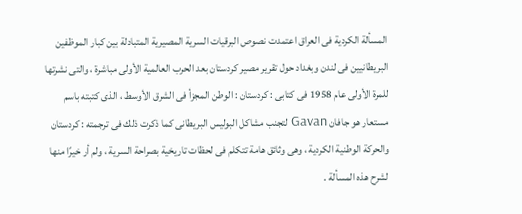المسألة الكردية فى العراق اعتمدت نصوص البرقيات السرية المصيرية المتبادلة بين كبار الموظفين البريطانيين فى لندن وبغداد حول تقرير مصير كردستان بعد الحرب العالمية الأولى مباشرة ، والتى نشرتها للمرة الأولى عام 1958 فى كتابى : كردستان : الوطن المجزأ فى الشرق الأوسط ، الذى كتبته باسم مستعار هو جافان Gavan لتجنب مشاكل البوليس البريطانى كما ذكرت ذلك فى ترجمته : كردستان والحركة الوطنية الكردية ، وهى وثائق هامة تتكلم فى لحظات تاريخية بصراحة السرية ، ولم أر خيرًا منها لشرح هذه المسألة .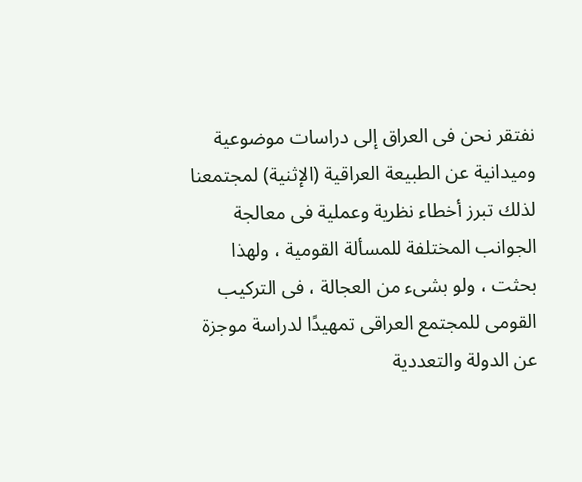نفتقر نحن فى العراق إلى دراسات موضوعية وميدانية عن الطبيعة العراقية (الإثنية) لمجتمعنا لذلك تبرز أخطاء نظرية وعملية فى معالجة الجوانب المختلفة للمسألة القومية ، ولهذا بحثت ، ولو بشىء من العجالة ، فى التركيب القومى للمجتمع العراقى تمهيدًا لدراسة موجزة عن الدولة والتعددية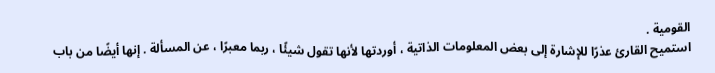القومية .
استميح القارئ عذرًا للإشارة إلى بعض المعلومات الذاتية ، أوردتها لأنها تقول شيئًا ، ربما معبرًا ، عن المسألة . إنها أيضًا من باب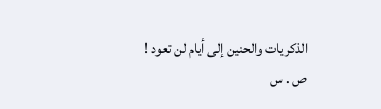الذكريات والحنين إلى أيام لن تعود !
ص . س